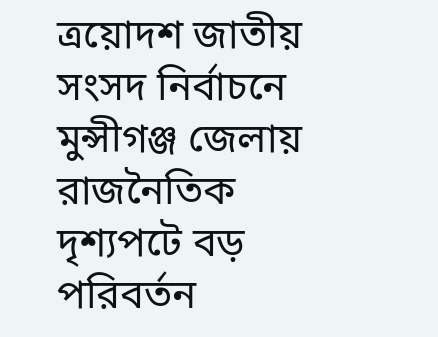ত্রয়োদশ জাতীয় সংসদ নির্বাচনে মুন্সীগঞ্জ জেলায় রাজনৈতিক দৃশ্যপটে বড় পরিবর্তন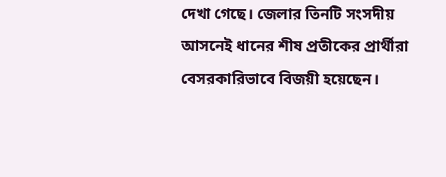দেখা গেছে। জেলার তিনটি সংসদীয় আসনেই ধানের শীষ প্রতীকের প্রার্থীরা বেসরকারিভাবে বিজয়ী হয়েছেন।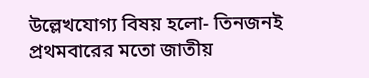উল্লেখযোগ্য বিষয় হলো- তিনজনই প্রথমবারের মতো জাতীয়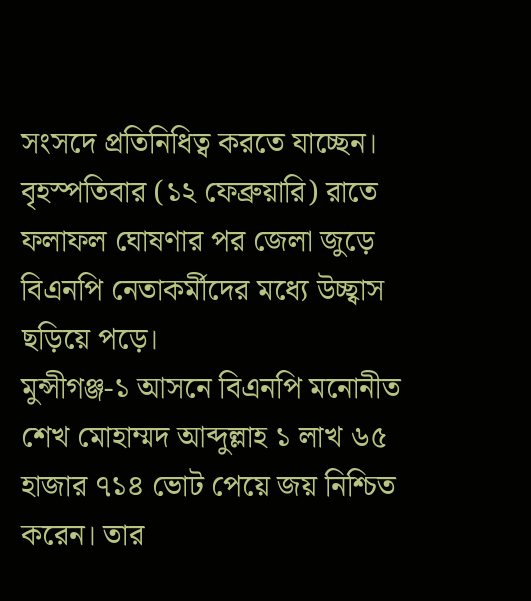সংসদে প্রতিনিধিত্ব করতে যাচ্ছেন।
বৃহস্পতিবার (১২ ফেব্রুয়ারি) রাতে ফলাফল ঘোষণার পর জেলা জুড়ে বিএনপি নেতাকর্মীদের মধ্যে উচ্ছ্বাস ছড়িয়ে পড়ে।
মুন্সীগঞ্জ-১ আসনে বিএনপি মনোনীত শেখ মোহাম্মদ আব্দুল্লাহ ১ লাখ ৬৫ হাজার ৭১৪ ভোট পেয়ে জয় নিশ্চিত করেন। তার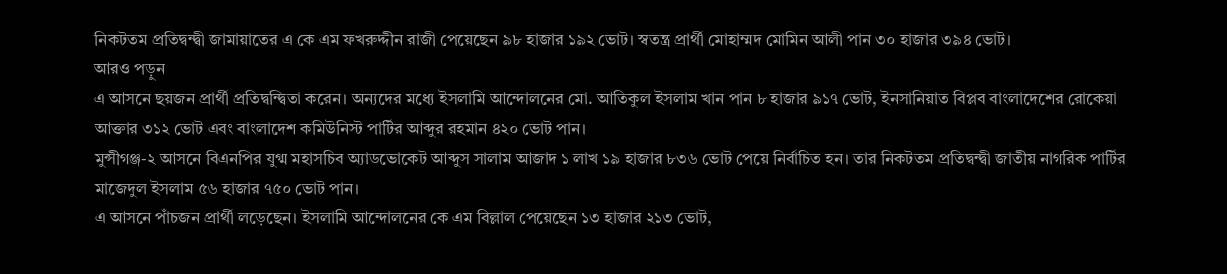নিকটতম প্রতিদ্বন্দ্বী জামায়াতের এ কে এম ফখরুদ্দীন রাজী পেয়েছেন ৯৮ হাজার ১৯২ ভোট। স্বতন্ত্র প্রার্থী মোহাম্মদ মোমিন আলী পান ৩০ হাজার ৩৯৪ ভোট।
আরও পড়ুন
এ আসনে ছয়জন প্রার্থী প্রতিদ্বন্দ্বিতা করেন। অন্যদের মধ্যে ইসলামি আন্দোলনের মো. আতিকুল ইসলাম খান পান ৮ হাজার ৯১৭ ভোট, ইনসানিয়াত বিপ্লব বাংলাদেশের রোকেয়া আক্তার ৩১২ ভোট এবং বাংলাদেশ কমিউনিস্ট পার্টির আব্দুর রহমান ৪২০ ভোট পান।
মুন্সীগঞ্জ-২ আসনে বিএনপির যুগ্ম মহাসচিব অ্যাডভোকেট আব্দুস সালাম আজাদ ১ লাখ ১৯ হাজার ৮৩৬ ভোট পেয়ে নির্বাচিত হন। তার নিকটতম প্রতিদ্বন্দ্বী জাতীয় নাগরিক পার্টির মাজেদুল ইসলাম ৫৬ হাজার ৭৫০ ভোট পান।
এ আসনে পাঁচজন প্রার্থী লড়েছেন। ইসলামি আন্দোলনের কে এম বিল্লাল পেয়েছেন ১৩ হাজার ২১৩ ভোট,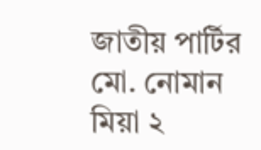জাতীয় পার্টির মো. নোমান মিয়া ২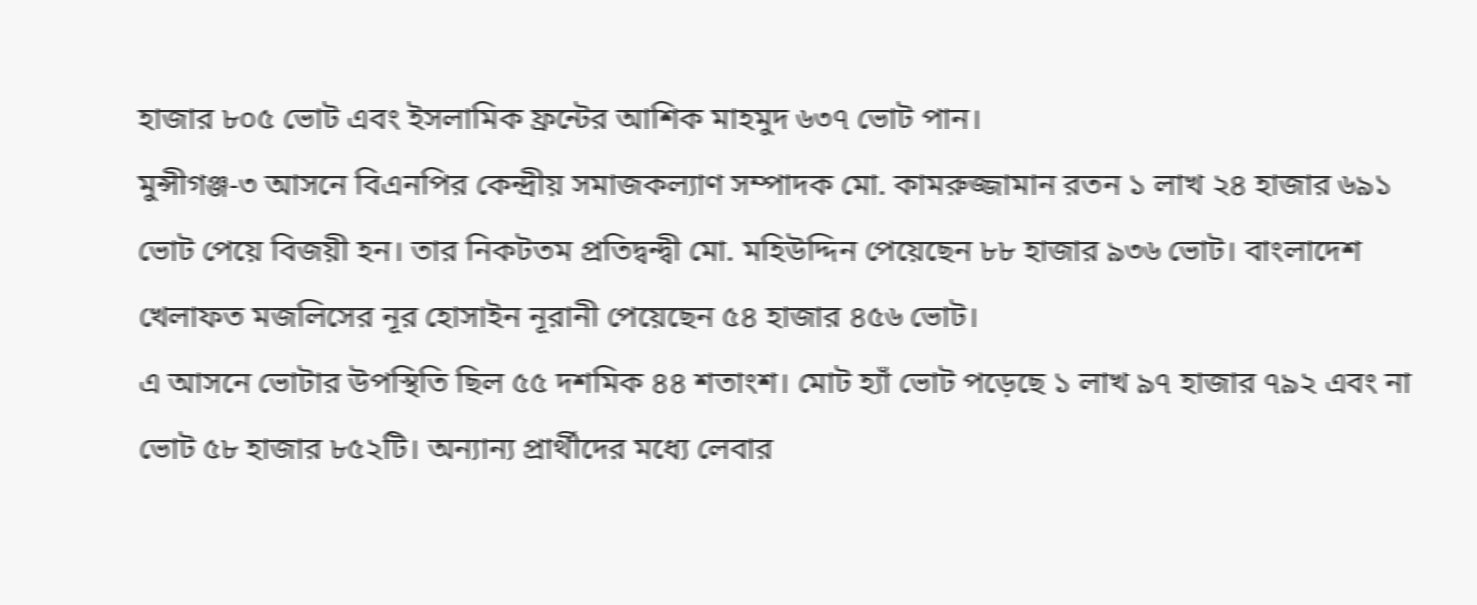হাজার ৮০৫ ভোট এবং ইসলামিক ফ্রন্টের আশিক মাহমুদ ৬৩৭ ভোট পান।
মুন্সীগঞ্জ-৩ আসনে বিএনপির কেন্দ্রীয় সমাজকল্যাণ সম্পাদক মো. কামরুজ্জামান রতন ১ লাখ ২৪ হাজার ৬৯১ ভোট পেয়ে বিজয়ী হন। তার নিকটতম প্রতিদ্বন্দ্বী মো. মহিউদ্দিন পেয়েছেন ৮৮ হাজার ৯৩৬ ভোট। বাংলাদেশ খেলাফত মজলিসের নূর হোসাইন নূরানী পেয়েছেন ৫৪ হাজার ৪৫৬ ভোট।
এ আসনে ভোটার উপস্থিতি ছিল ৫৫ দশমিক ৪৪ শতাংশ। মোট হ্যাঁ ভোট পড়েছে ১ লাখ ৯৭ হাজার ৭৯২ এবং না ভোট ৫৮ হাজার ৮৫২টি। অন্যান্য প্রার্থীদের মধ্যে লেবার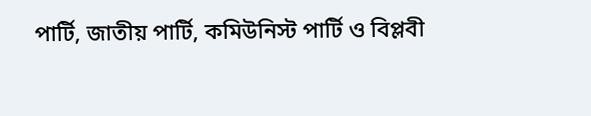পার্টি, জাতীয় পার্টি, কমিউনিস্ট পার্টি ও বিপ্লবী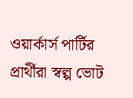ওয়ার্কার্স পার্টির প্রার্থীরা স্বল্প ভোট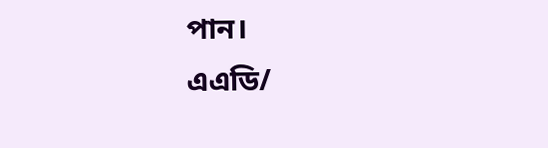পান।
এএডি/